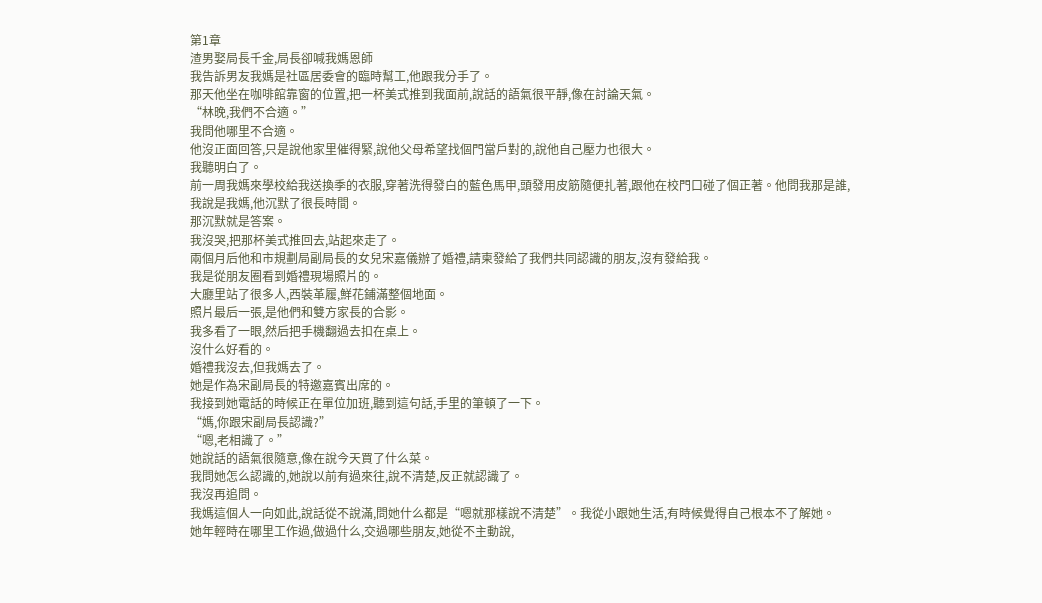第1章
渣男娶局長千金,局長卻喊我媽恩師
我告訴男友我媽是社區居委會的臨時幫工,他跟我分手了。
那天他坐在咖啡館靠窗的位置,把一杯美式推到我面前,說話的語氣很平靜,像在討論天氣。
“林晚,我們不合適。”
我問他哪里不合適。
他沒正面回答,只是說他家里催得緊,說他父母希望找個門當戶對的,說他自己壓力也很大。
我聽明白了。
前一周我媽來學校給我送換季的衣服,穿著洗得發白的藍色馬甲,頭發用皮筋隨便扎著,跟他在校門口碰了個正著。他問我那是誰,我說是我媽,他沉默了很長時間。
那沉默就是答案。
我沒哭,把那杯美式推回去,站起來走了。
兩個月后他和市規劃局副局長的女兒宋嘉儀辦了婚禮,請柬發給了我們共同認識的朋友,沒有發給我。
我是從朋友圈看到婚禮現場照片的。
大廳里站了很多人,西裝革履,鮮花鋪滿整個地面。
照片最后一張,是他們和雙方家長的合影。
我多看了一眼,然后把手機翻過去扣在桌上。
沒什么好看的。
婚禮我沒去,但我媽去了。
她是作為宋副局長的特邀嘉賓出席的。
我接到她電話的時候正在單位加班,聽到這句話,手里的筆頓了一下。
“媽,你跟宋副局長認識?”
“嗯,老相識了。”
她說話的語氣很隨意,像在說今天買了什么菜。
我問她怎么認識的,她說以前有過來往,說不清楚,反正就認識了。
我沒再追問。
我媽這個人一向如此,說話從不說滿,問她什么都是“嗯就那樣說不清楚”。我從小跟她生活,有時候覺得自己根本不了解她。
她年輕時在哪里工作過,做過什么,交過哪些朋友,她從不主動說,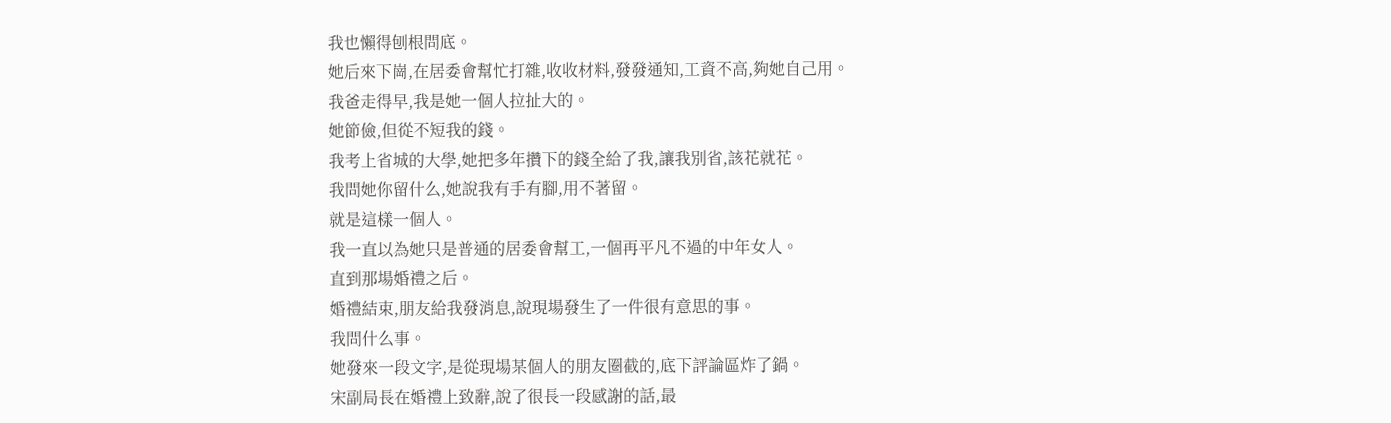我也懶得刨根問底。
她后來下崗,在居委會幫忙打雜,收收材料,發發通知,工資不高,夠她自己用。
我爸走得早,我是她一個人拉扯大的。
她節儉,但從不短我的錢。
我考上省城的大學,她把多年攢下的錢全給了我,讓我別省,該花就花。
我問她你留什么,她說我有手有腳,用不著留。
就是這樣一個人。
我一直以為她只是普通的居委會幫工,一個再平凡不過的中年女人。
直到那場婚禮之后。
婚禮結束,朋友給我發消息,說現場發生了一件很有意思的事。
我問什么事。
她發來一段文字,是從現場某個人的朋友圈截的,底下評論區炸了鍋。
宋副局長在婚禮上致辭,說了很長一段感謝的話,最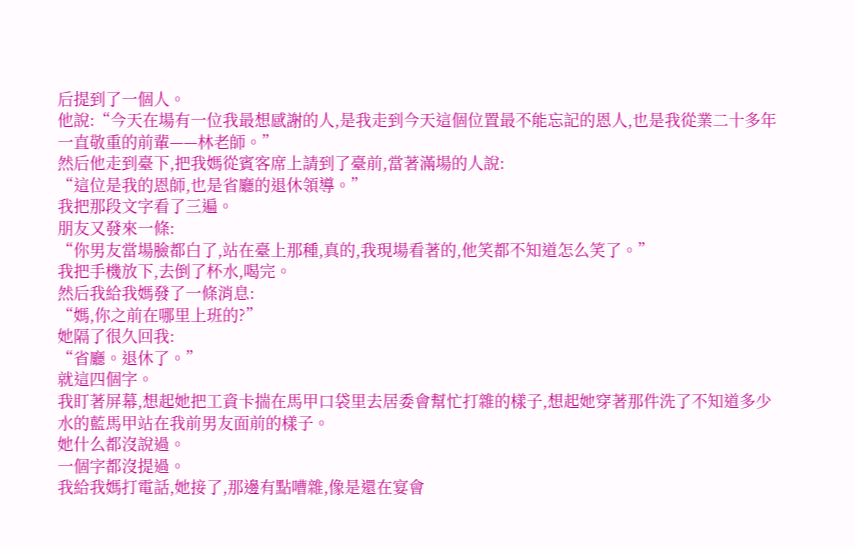后提到了一個人。
他說:“今天在場有一位我最想感謝的人,是我走到今天這個位置最不能忘記的恩人,也是我從業二十多年一直敬重的前輩——林老師。”
然后他走到臺下,把我媽從賓客席上請到了臺前,當著滿場的人說:
“這位是我的恩師,也是省廳的退休領導。”
我把那段文字看了三遍。
朋友又發來一條:
“你男友當場臉都白了,站在臺上那種,真的,我現場看著的,他笑都不知道怎么笑了。”
我把手機放下,去倒了杯水,喝完。
然后我給我媽發了一條消息:
“媽,你之前在哪里上班的?”
她隔了很久回我:
“省廳。退休了。”
就這四個字。
我盯著屏幕,想起她把工資卡揣在馬甲口袋里去居委會幫忙打雜的樣子,想起她穿著那件洗了不知道多少水的藍馬甲站在我前男友面前的樣子。
她什么都沒說過。
一個字都沒提過。
我給我媽打電話,她接了,那邊有點嘈雜,像是還在宴會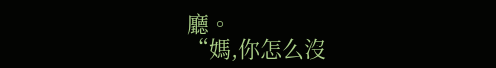廳。
“媽,你怎么沒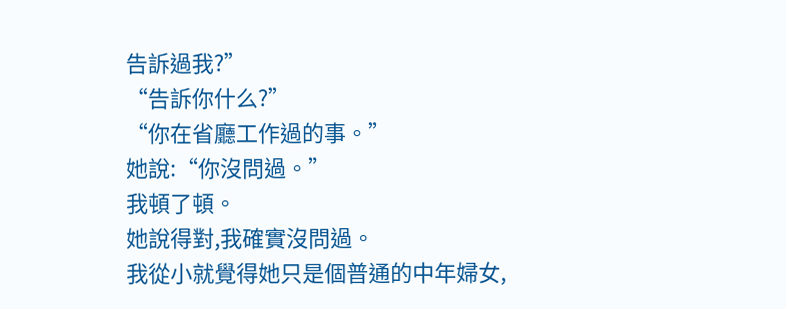告訴過我?”
“告訴你什么?”
“你在省廳工作過的事。”
她說:“你沒問過。”
我頓了頓。
她說得對,我確實沒問過。
我從小就覺得她只是個普通的中年婦女,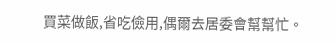買菜做飯,省吃儉用,偶爾去居委會幫幫忙。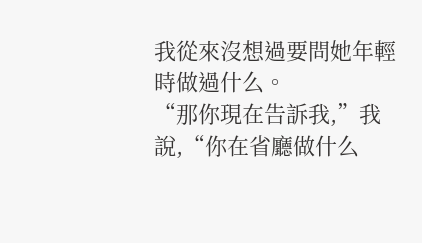我從來沒想過要問她年輕時做過什么。
“那你現在告訴我,”我說,“你在省廳做什么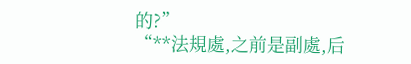的?”
“**法規處,之前是副處,后